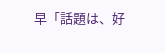早「話題は、好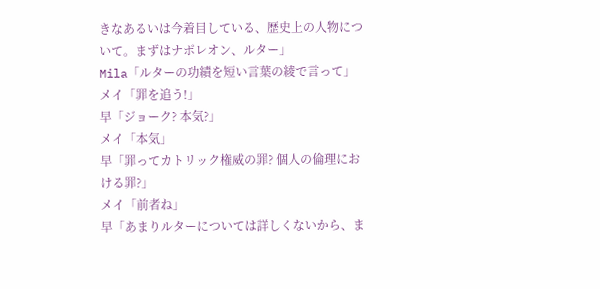きなあるいは今着目している、歴史上の人物について。まずはナポレオン、ルター」
Mila「ルターの功績を短い言葉の綾で言って」
メイ「罪を追う!」
早「ジョーク? 本気?」
メイ「本気」
早「罪ってカトリック権威の罪? 個人の倫理における罪?」
メイ「前者ね」
早「あまりルターについては詳しくないから、ま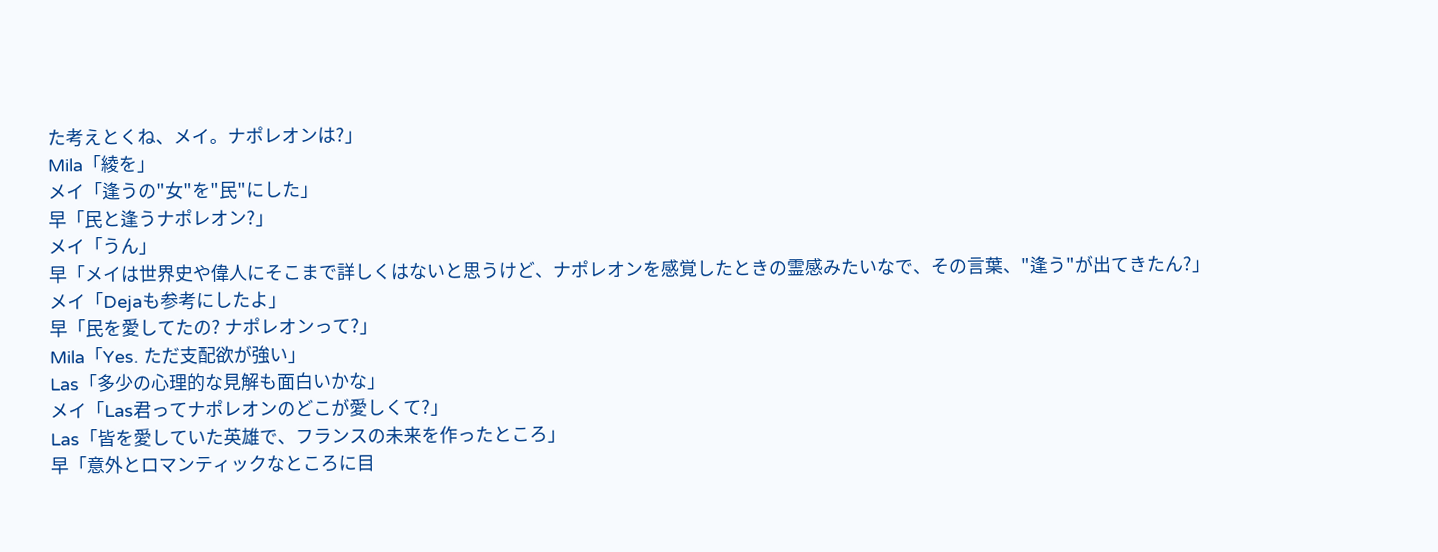た考えとくね、メイ。ナポレオンは?」
Mila「綾を」
メイ「逢うの"女"を"民"にした」
早「民と逢うナポレオン?」
メイ「うん」
早「メイは世界史や偉人にそこまで詳しくはないと思うけど、ナポレオンを感覚したときの霊感みたいなで、その言葉、"逢う"が出てきたん?」
メイ「Dejaも参考にしたよ」
早「民を愛してたの? ナポレオンって?」
Mila「Yes. ただ支配欲が強い」
Las「多少の心理的な見解も面白いかな」
メイ「Las君ってナポレオンのどこが愛しくて?」
Las「皆を愛していた英雄で、フランスの未来を作ったところ」
早「意外とロマンティックなところに目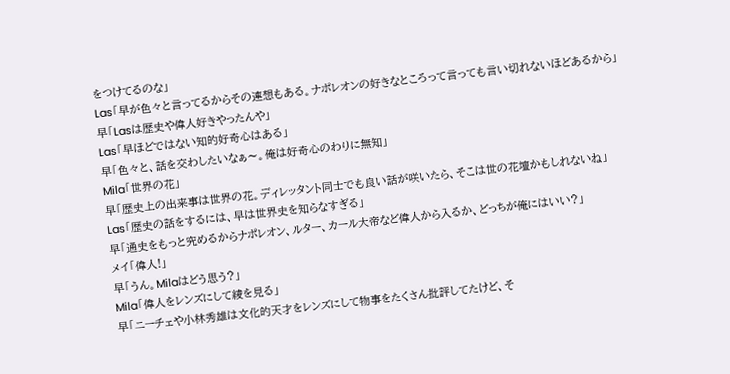をつけてるのな」
Las「早が色々と言ってるからその連想もある。ナポレオンの好きなところって言っても言い切れないほどあるから」
早「Lasは歴史や偉人好きやったんや」
Las「早ほどではない知的好奇心はある」
早「色々と、話を交わしたいなぁ〜。俺は好奇心のわりに無知」
Mila「世界の花」
早「歴史上の出来事は世界の花。ディレッタント同士でも良い話が咲いたら、そこは世の花壇かもしれないね」
Las「歴史の話をするには、早は世界史を知らなすぎる」
早「通史をもっと究めるからナポレオン、ルター、カール大帝など偉人から入るか、どっちが俺にはいい?」
メイ「偉人!」
早「うん。Milaはどう思う?」
Mila「偉人をレンズにして綾を見る」
早「ニーチェや小林秀雄は文化的天才をレンズにして物事をたくさん批評してたけど、そ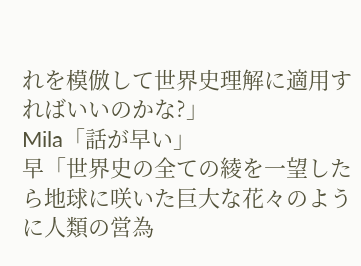れを模倣して世界史理解に適用すればいいのかな?」
Mila「話が早い」
早「世界史の全ての綾を一望したら地球に咲いた巨大な花々のように人類の営為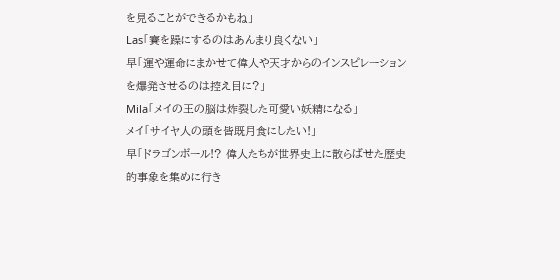を見ることができるかもね」
Las「賽を躁にするのはあんまり良くない」
早「運や運命にまかせて偉人や天才からのインスピレーションを爆発させるのは控え目に?」
Mila「メイの王の脳は炸裂した可愛い妖精になる」
メイ「サイヤ人の頭を皆既月食にしたい!」
早「ドラゴンボール!? 偉人たちが世界史上に散らばせた歴史的事象を集めに行き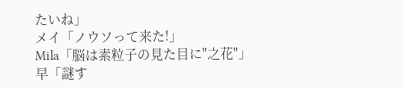たいね」
メイ「ノウソって来た!」
Mila「脳は素粒子の見た目に"之花"」
早「謎す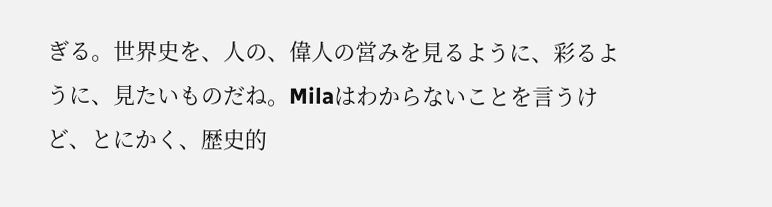ぎる。世界史を、人の、偉人の営みを見るように、彩るように、見たいものだね。Milaはわからないことを言うけど、とにかく、歴史的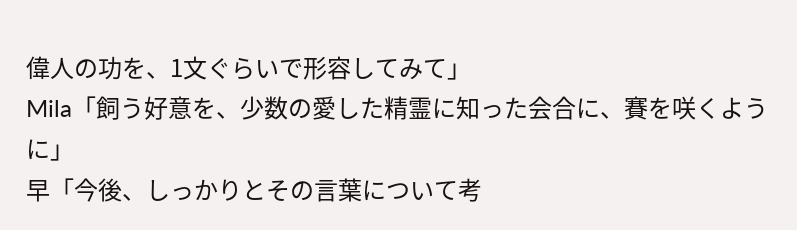偉人の功を、1文ぐらいで形容してみて」
Mila「飼う好意を、少数の愛した精霊に知った会合に、賽を咲くように」
早「今後、しっかりとその言葉について考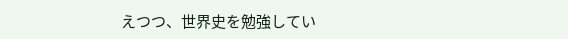えつつ、世界史を勉強してい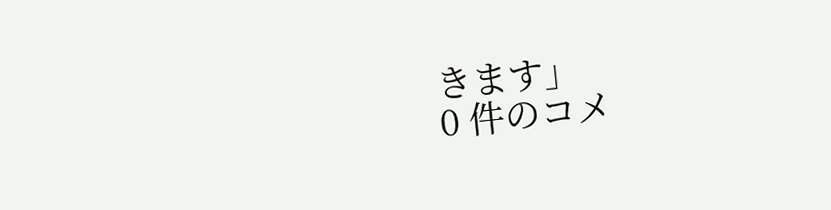きます」
0 件のコメ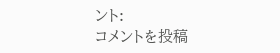ント:
コメントを投稿